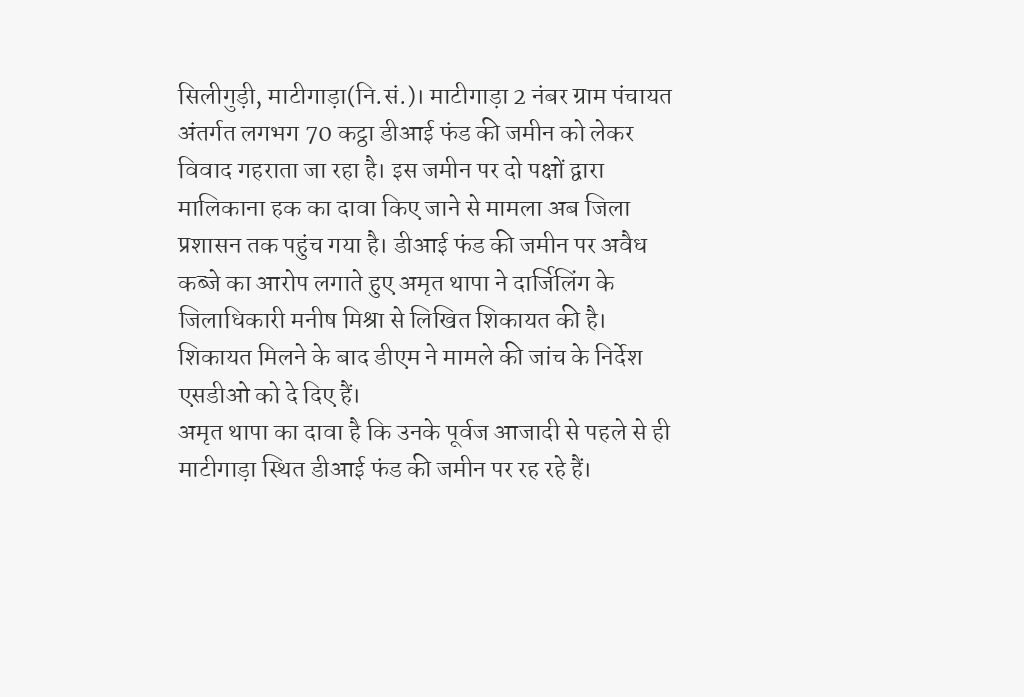सिलीगुड़ी, माटीगाड़ा(नि.सं.)। माटीगाड़ा 2 नंबर ग्राम पंचायत अंतर्गत लगभग 70 कट्ठा डीआई फंड की जमीन को लेकर विवाद गहराता जा रहा है। इस जमीन पर दो पक्षों द्वारा मालिकाना हक का दावा किए जाने से मामला अब जिला प्रशासन तक पहुंच गया है। डीआई फंड की जमीन पर अवैध कब्जे का आरोप लगाते हुए अमृत थापा ने दार्जिलिंग के जिलाधिकारी मनीष मिश्रा से लिखित शिकायत की है। शिकायत मिलने के बाद डीएम ने मामले की जांच के निर्देश एसडीओ को दे दिए हैं।
अमृत थापा का दावा है कि उनके पूर्वज आजादी से पहले से ही माटीगाड़ा स्थित डीआई फंड की जमीन पर रह रहे हैं।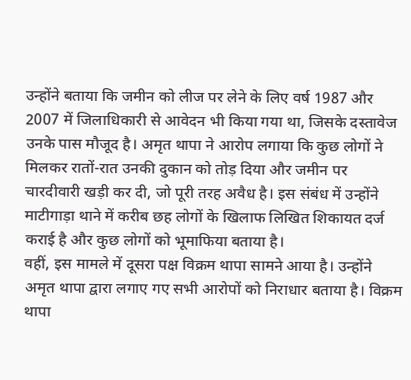उन्होंने बताया कि जमीन को लीज पर लेने के लिए वर्ष 1987 और 2007 में जिलाधिकारी से आवेदन भी किया गया था, जिसके दस्तावेज उनके पास मौजूद है। अमृत थापा ने आरोप लगाया कि कुछ लोगों ने मिलकर रातों-रात उनकी दुकान को तोड़ दिया और जमीन पर चारदीवारी खड़ी कर दी, जो पूरी तरह अवैध है। इस संबंध में उन्होंने माटीगाड़ा थाने में करीब छह लोगों के खिलाफ लिखित शिकायत दर्ज कराई है और कुछ लोगों को भूमाफिया बताया है।
वहीं, इस मामले में दूसरा पक्ष विक्रम थापा सामने आया है। उन्होंने अमृत थापा द्वारा लगाए गए सभी आरोपों को निराधार बताया है। विक्रम थापा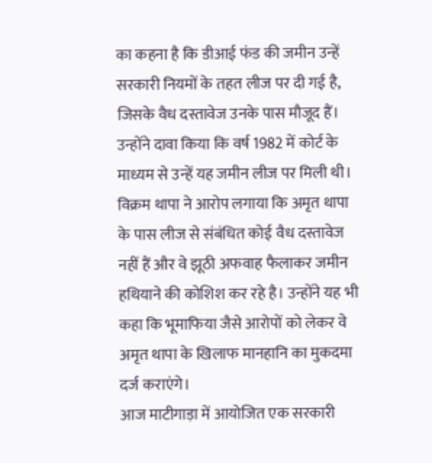का कहना है कि डीआई फंड की जमीन उन्हें सरकारी नियमों के तहत लीज पर दी गई है, जिसके वैध दस्तावेज उनके पास मौजूद हैं। उन्होंने दावा किया कि वर्ष 1982 में कोर्ट के माध्यम से उन्हें यह जमीन लीज पर मिली थी।
विक्रम थापा ने आरोप लगाया कि अमृत थापा के पास लीज से संबंधित कोई वैध दस्तावेज नहीं हैं और वे झूठी अफवाह फैलाकर जमीन हथियाने की कोशिश कर रहे है। उन्होंने यह भी कहा कि भूमाफिया जैसे आरोपों को लेकर वे अमृत थापा के खिलाफ मानहानि का मुकदमा दर्ज कराएंगे।
आज माटीगाड़ा में आयोजित एक सरकारी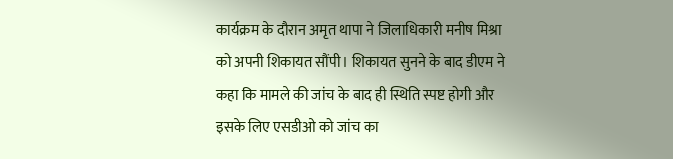कार्यक्रम के दौरान अमृत थापा ने जिलाधिकारी मनीष मिश्रा को अपनी शिकायत सौंपी। शिकायत सुनने के बाद डीएम ने कहा कि मामले की जांच के बाद ही स्थिति स्पष्ट होगी और इसके लिए एसडीओ को जांच का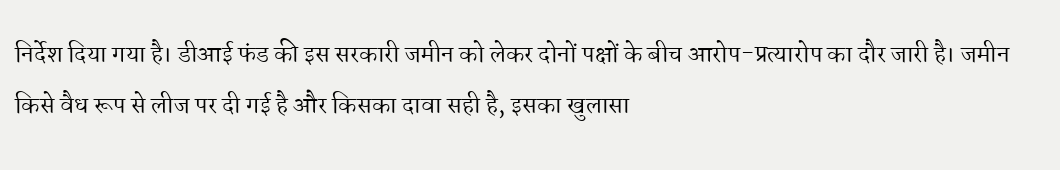निर्देश दिया गया है। डीआई फंड की इस सरकारी जमीन को लेकर दोनों पक्षों के बीच आरोप-प्रत्यारोप का दौर जारी है। जमीन किसे वैध रूप से लीज पर दी गई है और किसका दावा सही है, इसका खुलासा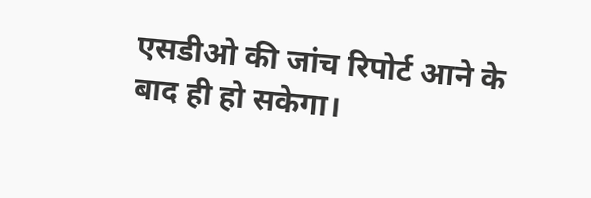एसडीओ की जांच रिपोर्ट आने के बाद ही हो सकेगा।